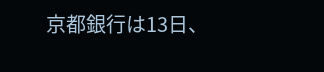京都銀行は13日、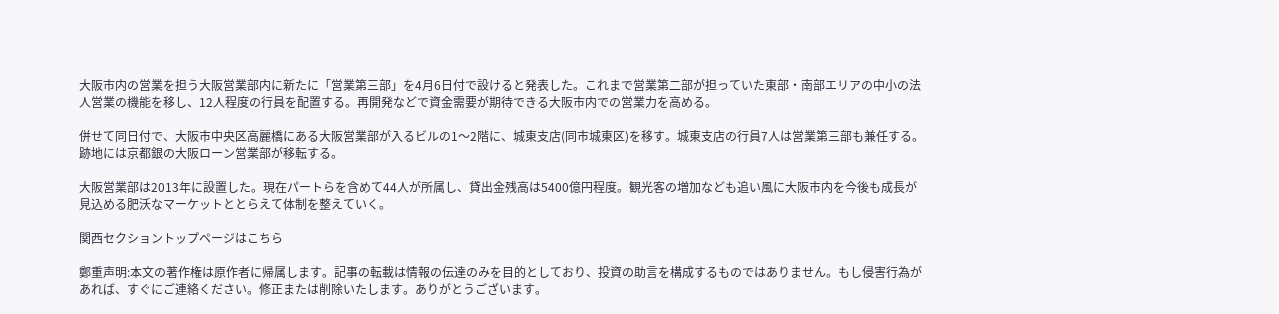大阪市内の営業を担う大阪営業部内に新たに「営業第三部」を4月6日付で設けると発表した。これまで営業第二部が担っていた東部・南部エリアの中小の法人営業の機能を移し、12人程度の行員を配置する。再開発などで資金需要が期待できる大阪市内での営業力を高める。

併せて同日付で、大阪市中央区高麗橋にある大阪営業部が入るビルの1〜2階に、城東支店(同市城東区)を移す。城東支店の行員7人は営業第三部も兼任する。跡地には京都銀の大阪ローン営業部が移転する。

大阪営業部は2013年に設置した。現在パートらを含めて44人が所属し、貸出金残高は5400億円程度。観光客の増加なども追い風に大阪市内を今後も成長が見込める肥沃なマーケットととらえて体制を整えていく。

関西セクショントップページはこちら

鄭重声明:本文の著作権は原作者に帰属します。記事の転載は情報の伝達のみを目的としており、投資の助言を構成するものではありません。もし侵害行為があれば、すぐにご連絡ください。修正または削除いたします。ありがとうございます。